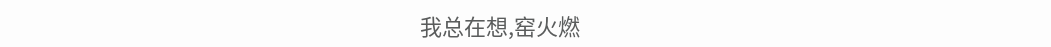我总在想,窑火燃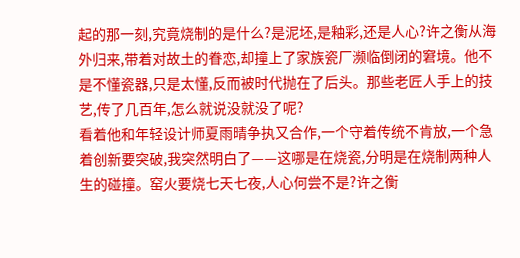起的那一刻,究竟烧制的是什么?是泥坯,是釉彩,还是人心?许之衡从海外归来,带着对故土的眷恋,却撞上了家族瓷厂濒临倒闭的窘境。他不是不懂瓷器,只是太懂,反而被时代抛在了后头。那些老匠人手上的技艺,传了几百年,怎么就说没就没了呢?
看着他和年轻设计师夏雨晴争执又合作,一个守着传统不肯放,一个急着创新要突破,我突然明白了——这哪是在烧瓷,分明是在烧制两种人生的碰撞。窑火要烧七天七夜,人心何尝不是?许之衡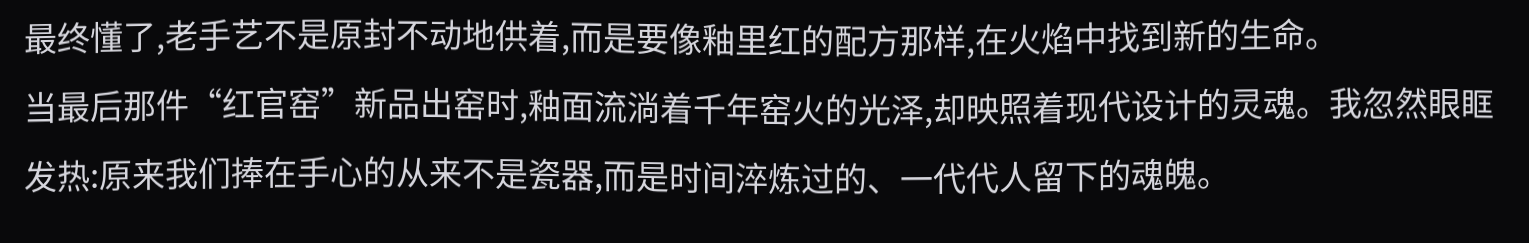最终懂了,老手艺不是原封不动地供着,而是要像釉里红的配方那样,在火焰中找到新的生命。
当最后那件“红官窑”新品出窑时,釉面流淌着千年窑火的光泽,却映照着现代设计的灵魂。我忽然眼眶发热:原来我们捧在手心的从来不是瓷器,而是时间淬炼过的、一代代人留下的魂魄。